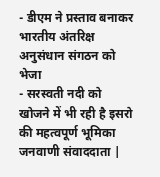- डीएम ने प्रस्ताव बनाकर भारतीय अंतरिक्ष अनुसंधान संगठन को भेजा
- सरस्वती नदी को खोजने में भी रही है इसरो की महत्वपूर्ण भूमिका
जनवाणी संवाददाता |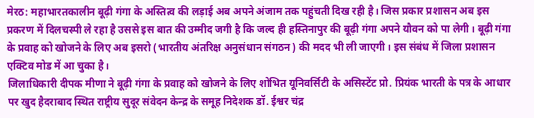मेरठ: महाभारतकालीन बूढ़ी गंगा के अस्तित्व की लड़ाई अब अपने अंजाम तक पहुंचती दिख रही है। जिस प्रकार प्रशासन अब इस प्रकरण में दिलचस्पी ले रहा है उससे इस बात की उम्मीद जगी है कि जल्द ही हस्तिनापुर की बूढ़ी गंगा अपने यौवन को पा लेगी। बूढ़ी गंगा के प्रवाह को खोजने के लिए अब इसरो (भारतीय अंतरिक्ष अनुसंधान संगठन) की मदद भी ली जाएगी। इस संबंध में जिला प्रशासन एक्टिव मोड में आ चुका है।
जिलाधिकारी दीपक मीणा ने बूढ़ी गंगा के प्रवाह को खोजने के लिए शोभित यूनिवर्सिटी के असिस्टेंट प्रो. प्रियंक भारती के पत्र के आधार पर खुद हैदराबाद स्थित राष्ट्रीय सुदूर संवेदन केन्द्र के समूह निदेशक डॉ. ईश्वर चंद्र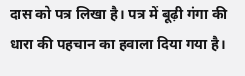दास को पत्र लिखा है। पत्र में बूढ़ी गंगा की धारा की पहचान का हवाला दिया गया है।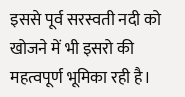इससे पूर्व सरस्वती नदी को खोजने में भी इसरो की महत्वपूर्ण भूमिका रही है।